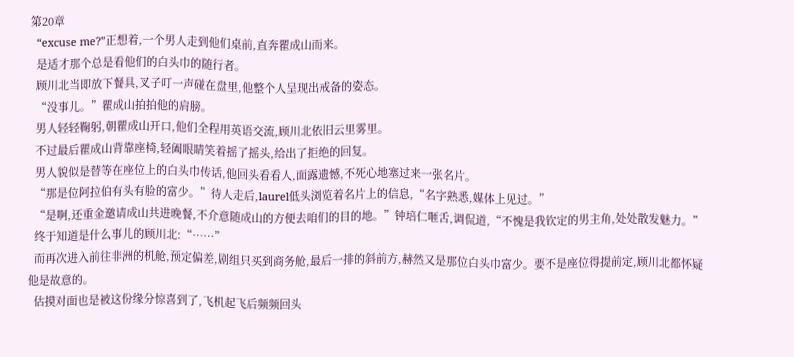第20章
  “excuse me?”正想着,一个男人走到他们桌前,直奔瞿成山而来。
  是适才那个总是看他们的白头巾的随行者。
  顾川北当即放下餐具,叉子叮一声碰在盘里,他整个人呈现出戒备的姿态。
  “没事儿。”瞿成山拍拍他的肩膀。
  男人轻轻鞠躬,朝瞿成山开口,他们全程用英语交流,顾川北依旧云里雾里。
  不过最后瞿成山背靠座椅,轻阖眼睛笑着摇了摇头,给出了拒绝的回复。
  男人貌似是替等在座位上的白头巾传话,他回头看看人,面露遗憾,不死心地塞过来一张名片。
  “那是位阿拉伯有头有脸的富少。”待人走后,laurel低头浏览着名片上的信息,“名字熟悉,媒体上见过。”
  “是啊,还重金邀请成山共进晚餐,不介意随成山的方便去咱们的目的地。”钟培仁咂舌,调侃道,“不愧是我钦定的男主角,处处散发魅力。”
  终于知道是什么事儿的顾川北:“……”
  而再次进入前往非洲的机舱,预定偏差,剧组只买到商务舱,最后一排的斜前方,赫然又是那位白头巾富少。要不是座位得提前定,顾川北都怀疑他是故意的。
  估摸对面也是被这份缘分惊喜到了,飞机起飞后频频回头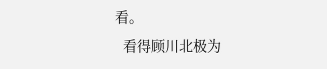看。
  看得顾川北极为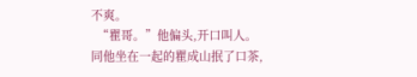不爽。
  “瞿哥。”他偏头,开口叫人。同他坐在一起的瞿成山抿了口茶,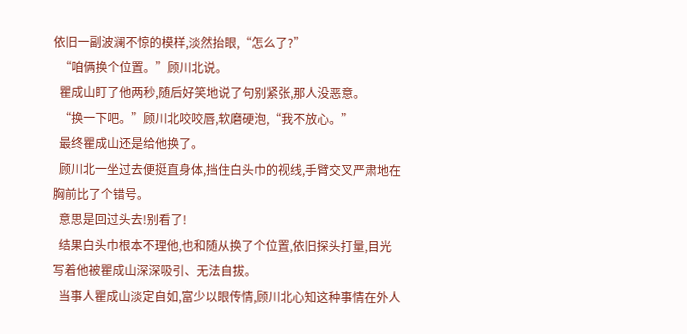依旧一副波澜不惊的模样,淡然抬眼,“怎么了?”
  “咱俩换个位置。”顾川北说。
  瞿成山盯了他两秒,随后好笑地说了句别紧张,那人没恶意。
  “换一下吧。”顾川北咬咬唇,软磨硬泡,“我不放心。”
  最终瞿成山还是给他换了。
  顾川北一坐过去便挺直身体,挡住白头巾的视线,手臂交叉严肃地在胸前比了个错号。
  意思是回过头去!别看了!
  结果白头巾根本不理他,也和随从换了个位置,依旧探头打量,目光写着他被瞿成山深深吸引、无法自拔。
  当事人瞿成山淡定自如,富少以眼传情,顾川北心知这种事情在外人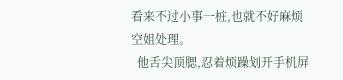看来不过小事一桩,也就不好麻烦空姐处理。
  他舌尖顶腮,忍着烦躁划开手机屏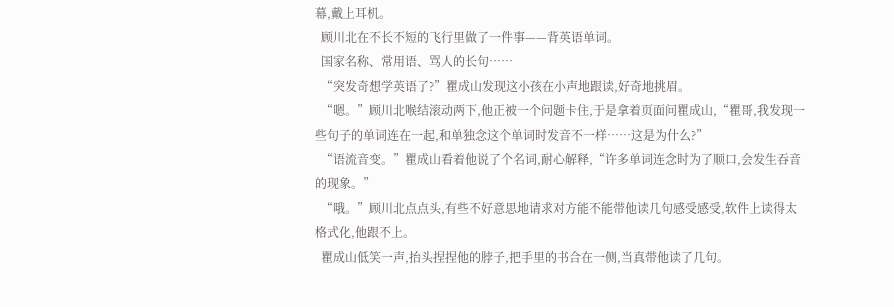幕,戴上耳机。
  顾川北在不长不短的飞行里做了一件事——背英语单词。
  国家名称、常用语、骂人的长句……
  “突发奇想学英语了?”瞿成山发现这小孩在小声地跟读,好奇地挑眉。
  “嗯。”顾川北喉结滚动两下,他正被一个问题卡住,于是拿着页面问瞿成山,“瞿哥,我发现一些句子的单词连在一起,和单独念这个单词时发音不一样……这是为什么?”
  “语流音变。”瞿成山看着他说了个名词,耐心解释,“许多单词连念时为了顺口,会发生吞音的现象。”
  “哦。”顾川北点点头,有些不好意思地请求对方能不能带他读几句感受感受,软件上读得太格式化,他跟不上。
  瞿成山低笑一声,抬头捏捏他的脖子,把手里的书合在一侧,当真带他读了几句。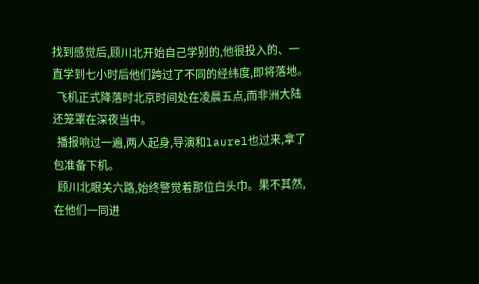找到感觉后,顾川北开始自己学别的,他很投入的、一直学到七小时后他们跨过了不同的经纬度,即将落地。
  飞机正式降落时北京时间处在凌晨五点,而非洲大陆还笼罩在深夜当中。
  播报响过一遍,两人起身,导演和laurel也过来,拿了包准备下机。
  顾川北眼关六路,始终警觉着那位白头巾。果不其然,在他们一同进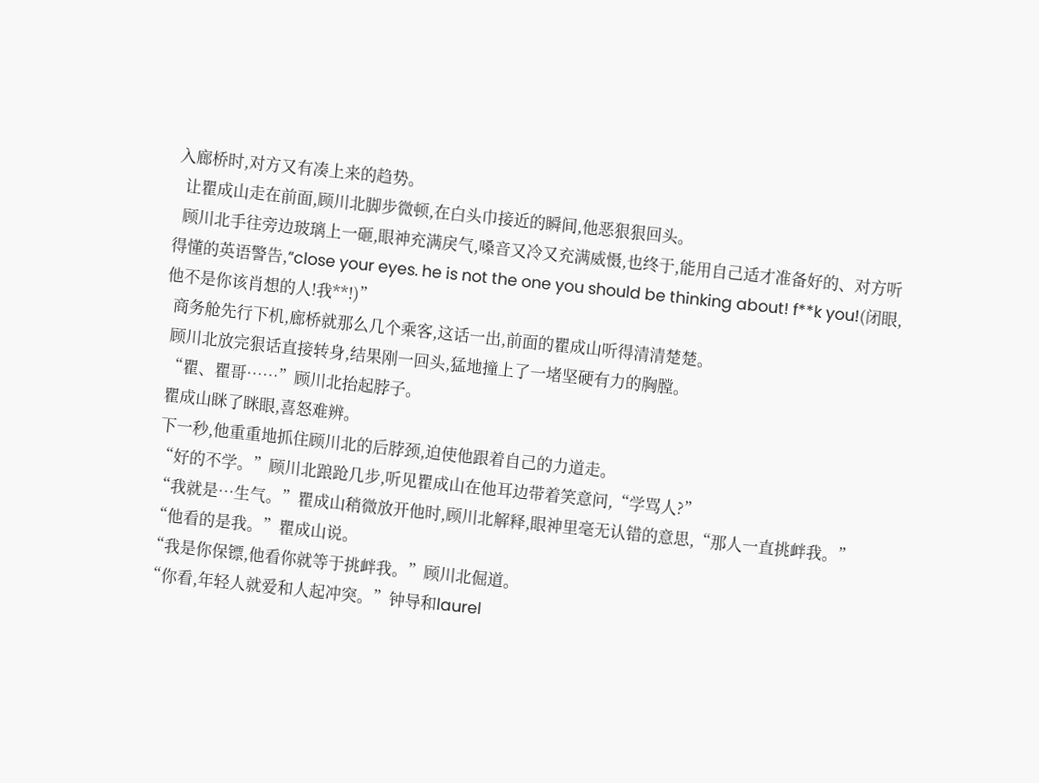入廊桥时,对方又有凑上来的趋势。
  让瞿成山走在前面,顾川北脚步微顿,在白头巾接近的瞬间,他恶狠狠回头。
  顾川北手往旁边玻璃上一砸,眼神充满戾气,嗓音又冷又充满威慑,也终于,能用自己适才准备好的、对方听得懂的英语警告,“close your eyes. he is not the one you should be thinking about! f**k you!(闭眼,他不是你该肖想的人!我**!)”
  商务舱先行下机,廊桥就那么几个乘客,这话一出,前面的瞿成山听得清清楚楚。
  顾川北放完狠话直接转身,结果刚一回头,猛地撞上了一堵坚硬有力的胸膛。
  “瞿、瞿哥……”顾川北抬起脖子。
  瞿成山眯了眯眼,喜怒难辨。
  下一秒,他重重地抓住顾川北的后脖颈,迫使他跟着自己的力道走。
  “好的不学。”顾川北踉跄几步,听见瞿成山在他耳边带着笑意问,“学骂人?”
  “我就是…生气。”瞿成山稍微放开他时,顾川北解释,眼神里毫无认错的意思,“那人一直挑衅我。”
  “他看的是我。”瞿成山说。
  “我是你保镖,他看你就等于挑衅我。”顾川北倔道。
  “你看,年轻人就爱和人起冲突。”钟导和laurel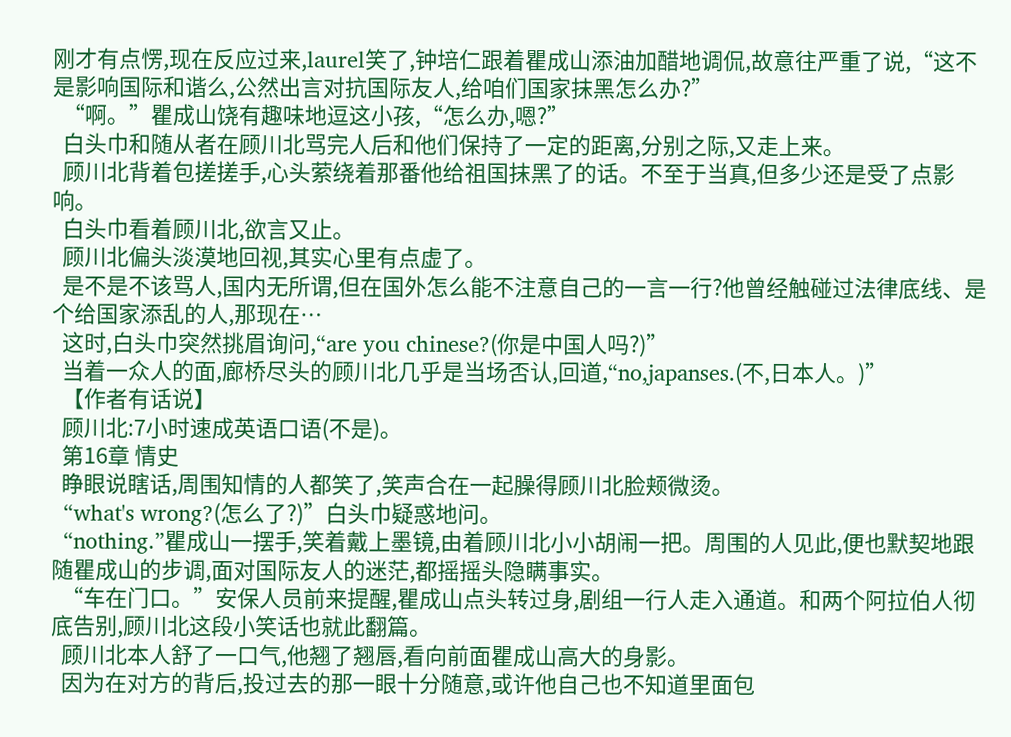刚才有点愣,现在反应过来,laurel笑了,钟培仁跟着瞿成山添油加醋地调侃,故意往严重了说,“这不是影响国际和谐么,公然出言对抗国际友人,给咱们国家抹黑怎么办?”
  “啊。”瞿成山饶有趣味地逗这小孩,“怎么办,嗯?”
  白头巾和随从者在顾川北骂完人后和他们保持了一定的距离,分别之际,又走上来。
  顾川北背着包搓搓手,心头萦绕着那番他给祖国抹黑了的话。不至于当真,但多少还是受了点影响。
  白头巾看着顾川北,欲言又止。
  顾川北偏头淡漠地回视,其实心里有点虚了。
  是不是不该骂人,国内无所谓,但在国外怎么能不注意自己的一言一行?他曾经触碰过法律底线、是个给国家添乱的人,那现在…
  这时,白头巾突然挑眉询问,“are you chinese?(你是中国人吗?)”
  当着一众人的面,廊桥尽头的顾川北几乎是当场否认,回道,“no,japanses.(不,日本人。)”
  【作者有话说】
  顾川北:7小时速成英语口语(不是)。
  第16章 情史
  睁眼说瞎话,周围知情的人都笑了,笑声合在一起臊得顾川北脸颊微烫。
  “what's wrong?(怎么了?)”白头巾疑惑地问。
  “nothing.”瞿成山一摆手,笑着戴上墨镜,由着顾川北小小胡闹一把。周围的人见此,便也默契地跟随瞿成山的步调,面对国际友人的迷茫,都摇摇头隐瞒事实。
  “车在门口。”安保人员前来提醒,瞿成山点头转过身,剧组一行人走入通道。和两个阿拉伯人彻底告别,顾川北这段小笑话也就此翻篇。
  顾川北本人舒了一口气,他翘了翘唇,看向前面瞿成山高大的身影。
  因为在对方的背后,投过去的那一眼十分随意,或许他自己也不知道里面包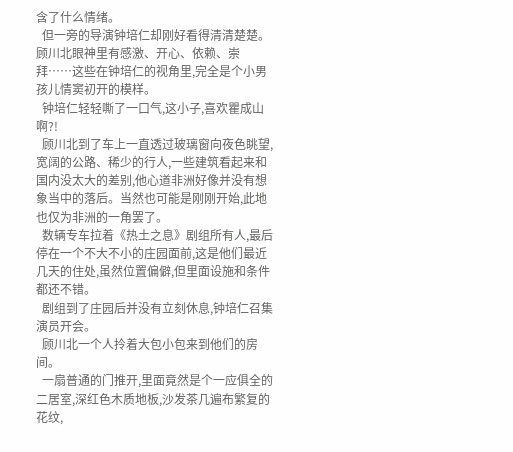含了什么情绪。
  但一旁的导演钟培仁却刚好看得清清楚楚。顾川北眼神里有感激、开心、依赖、崇拜……这些在钟培仁的视角里,完全是个小男孩儿情窦初开的模样。
  钟培仁轻轻嘶了一口气,这小子,喜欢瞿成山啊?!
  顾川北到了车上一直透过玻璃窗向夜色眺望,宽阔的公路、稀少的行人,一些建筑看起来和国内没太大的差别,他心道非洲好像并没有想象当中的落后。当然也可能是刚刚开始,此地也仅为非洲的一角罢了。
  数辆专车拉着《热土之息》剧组所有人,最后停在一个不大不小的庄园面前,这是他们最近几天的住处,虽然位置偏僻,但里面设施和条件都还不错。
  剧组到了庄园后并没有立刻休息,钟培仁召集演员开会。
  顾川北一个人拎着大包小包来到他们的房间。
  一扇普通的门推开,里面竟然是个一应俱全的二居室,深红色木质地板,沙发茶几遍布繁复的花纹,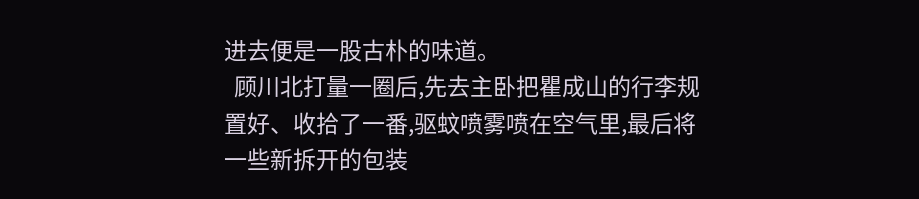进去便是一股古朴的味道。
  顾川北打量一圈后,先去主卧把瞿成山的行李规置好、收拾了一番,驱蚊喷雾喷在空气里,最后将一些新拆开的包装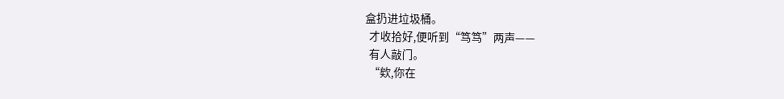盒扔进垃圾桶。
  才收拾好,便听到“笃笃”两声——
  有人敲门。
  “欸,你在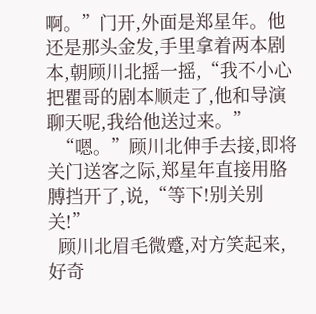啊。”门开,外面是郑星年。他还是那头金发,手里拿着两本剧本,朝顾川北摇一摇,“我不小心把瞿哥的剧本顺走了,他和导演聊天呢,我给他送过来。”
  “嗯。”顾川北伸手去接,即将关门送客之际,郑星年直接用胳膊挡开了,说,“等下!别关别关!”
  顾川北眉毛微蹙,对方笑起来,好奇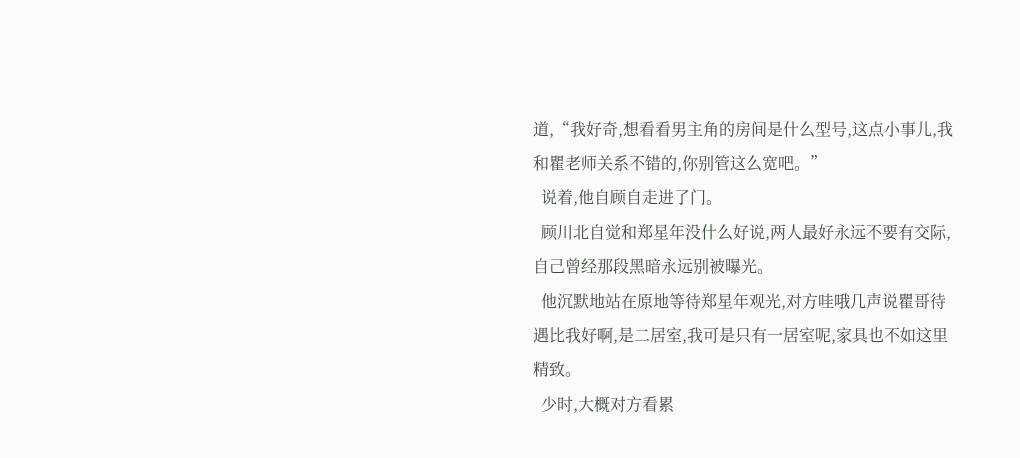道,“我好奇,想看看男主角的房间是什么型号,这点小事儿,我和瞿老师关系不错的,你别管这么宽吧。”
  说着,他自顾自走进了门。
  顾川北自觉和郑星年没什么好说,两人最好永远不要有交际,自己曾经那段黑暗永远别被曝光。
  他沉默地站在原地等待郑星年观光,对方哇哦几声说瞿哥待遇比我好啊,是二居室,我可是只有一居室呢,家具也不如这里精致。
  少时,大概对方看累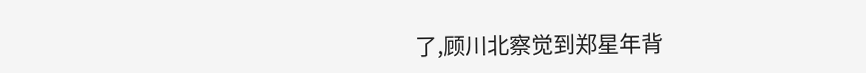了,顾川北察觉到郑星年背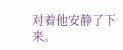对着他安静了下来。